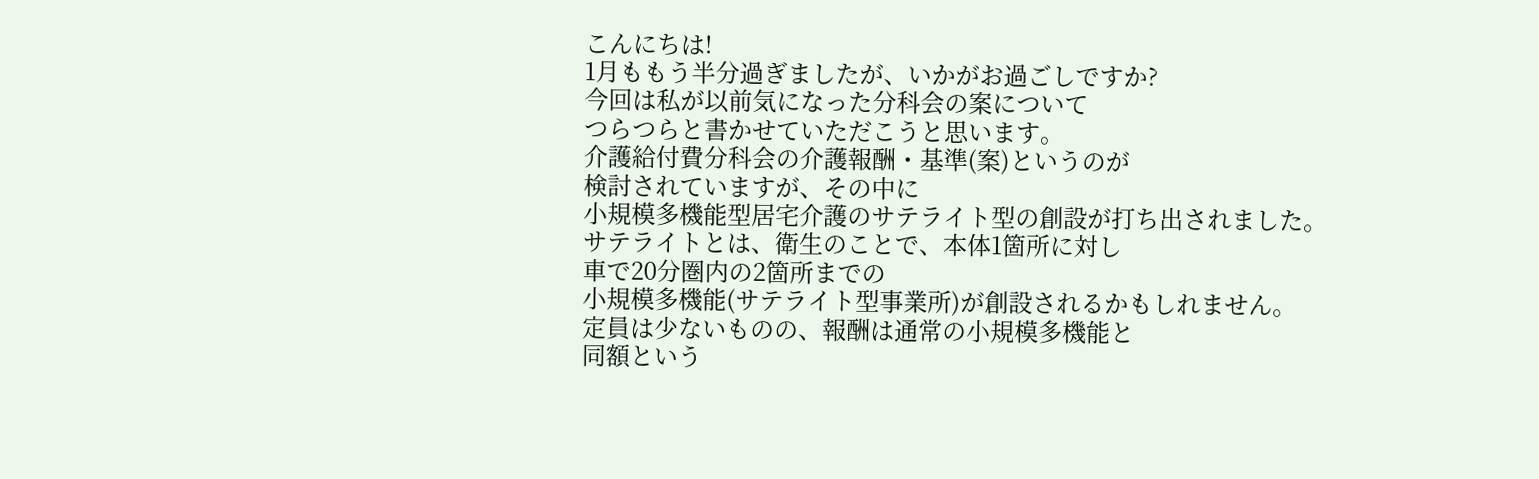こんにちは!
1月ももう半分過ぎましたが、いかがお過ごしですか?
今回は私が以前気になった分科会の案について
つらつらと書かせていただこうと思います。
介護給付費分科会の介護報酬・基準(案)というのが
検討されていますが、その中に
小規模多機能型居宅介護のサテライト型の創設が打ち出されました。
サテライトとは、衛生のことで、本体1箇所に対し
車で20分圏内の2箇所までの
小規模多機能(サテライト型事業所)が創設されるかもしれません。
定員は少ないものの、報酬は通常の小規模多機能と
同額という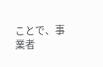ことで、事業者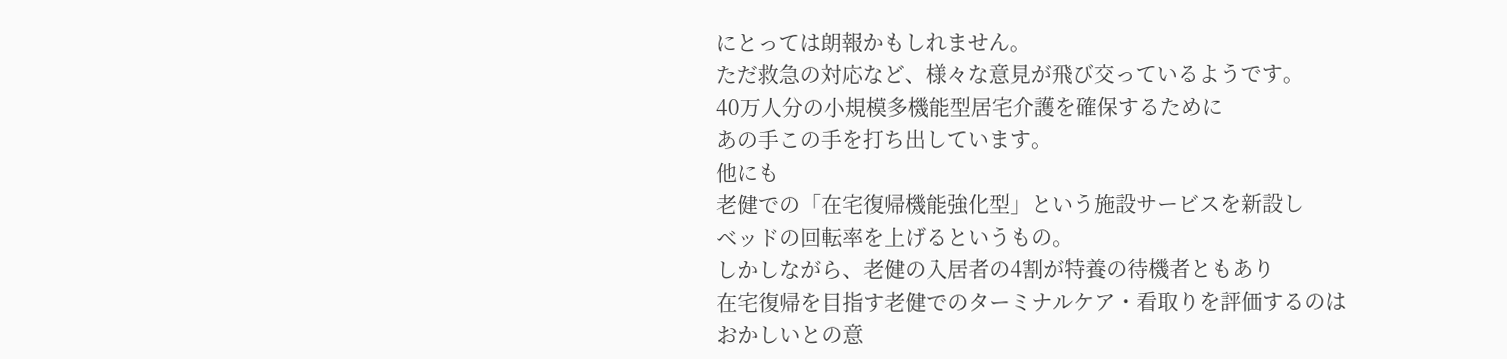にとっては朗報かもしれません。
ただ救急の対応など、様々な意見が飛び交っているようです。
40万人分の小規模多機能型居宅介護を確保するために
あの手この手を打ち出しています。
他にも
老健での「在宅復帰機能強化型」という施設サービスを新設し
ベッドの回転率を上げるというもの。
しかしながら、老健の入居者の4割が特養の待機者ともあり
在宅復帰を目指す老健でのターミナルケア・看取りを評価するのは
おかしいとの意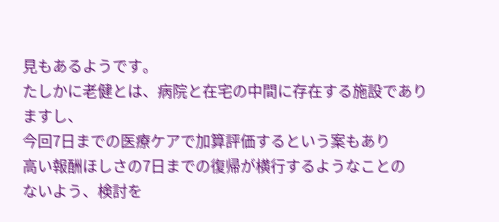見もあるようです。
たしかに老健とは、病院と在宅の中間に存在する施設でありますし、
今回7日までの医療ケアで加算評価するという案もあり
高い報酬ほしさの7日までの復帰が横行するようなことの
ないよう、検討を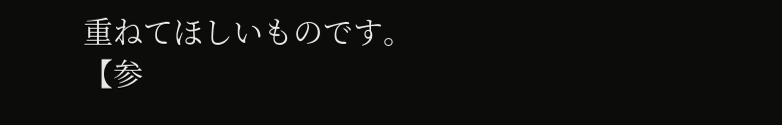重ねてほしいものです。
【参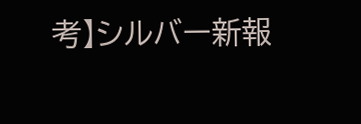考】シルバー新報